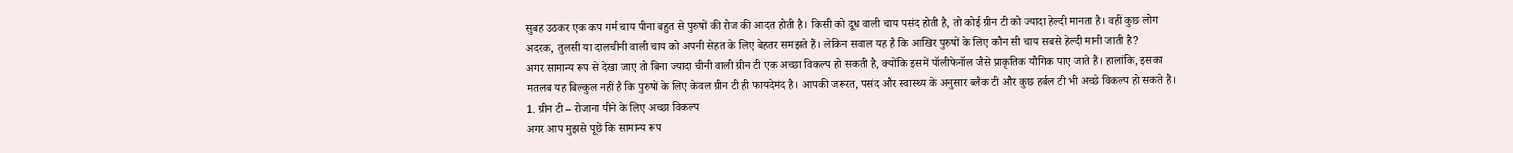सुबह उठकर एक कप गर्म चाय पीना बहुत से पुरुषों की रोज की आदत होती है। किसी को दूध वाली चाय पसंद होती है, तो कोई ग्रीन टी को ज्यादा हेल्दी मानता है। वहीं कुछ लोग अदरक, तुलसी या दालचीनी वाली चाय को अपनी सेहत के लिए बेहतर समझते हैं। लेकिन सवाल यह है कि आखिर पुरुषों के लिए कौन सी चाय सबसे हेल्दी मानी जाती है?
अगर सामान्य रूप से देखा जाए तो बिना ज्यादा चीनी वाली ग्रीन टी एक अच्छा विकल्प हो सकती है, क्योंकि इसमें पॉलीफेनॉल जैसे प्राकृतिक यौगिक पाए जाते हैं। हालांकि, इसका मतलब यह बिल्कुल नहीं है कि पुरुषों के लिए केवल ग्रीन टी ही फायदेमंद है। आपकी जरूरत, पसंद और स्वास्थ्य के अनुसार ब्लैक टी और कुछ हर्बल टी भी अच्छे विकल्प हो सकते हैं।
1. ग्रीन टी – रोजाना पीने के लिए अच्छा विकल्प
अगर आप मुझसे पूछें कि सामान्य रूप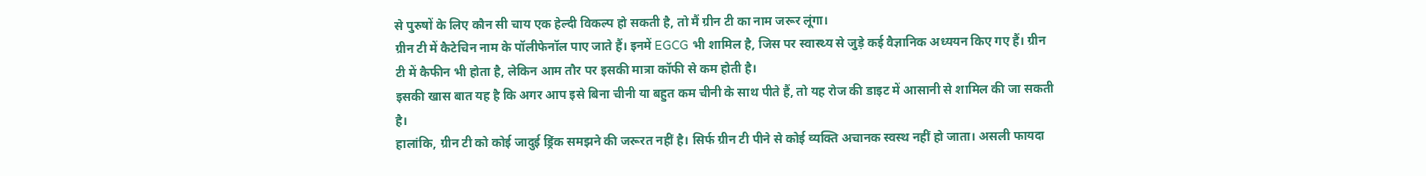से पुरुषों के लिए कौन सी चाय एक हेल्दी विकल्प हो सकती है, तो मैं ग्रीन टी का नाम जरूर लूंगा।
ग्रीन टी में कैटेचिन नाम के पॉलीफेनॉल पाए जाते हैं। इनमें EGCG भी शामिल है, जिस पर स्वास्थ्य से जुड़े कई वैज्ञानिक अध्ययन किए गए हैं। ग्रीन टी में कैफीन भी होता है, लेकिन आम तौर पर इसकी मात्रा कॉफी से कम होती है।
इसकी खास बात यह है कि अगर आप इसे बिना चीनी या बहुत कम चीनी के साथ पीते हैं, तो यह रोज की डाइट में आसानी से शामिल की जा सकती है।
हालांकि, ग्रीन टी को कोई जादुई ड्रिंक समझने की जरूरत नहीं है। सिर्फ ग्रीन टी पीने से कोई व्यक्ति अचानक स्वस्थ नहीं हो जाता। असली फायदा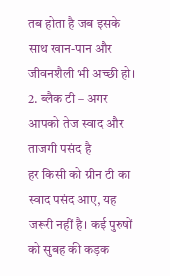तब होता है जब इसके साथ खान-पान और जीवनशैली भी अच्छी हो।
2. ब्लैक टी – अगर आपको तेज स्वाद और ताजगी पसंद है
हर किसी को ग्रीन टी का स्वाद पसंद आए, यह जरूरी नहीं है। कई पुरुषों को सुबह की कड़क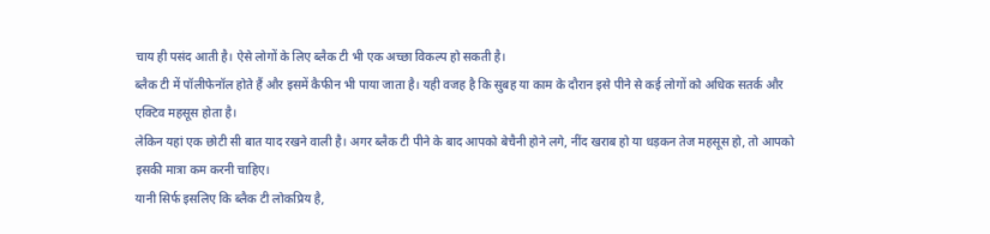चाय ही पसंद आती है। ऐसे लोगों के लिए ब्लैक टी भी एक अच्छा विकल्प हो सकती है।
ब्लैक टी में पॉलीफेनॉल होते हैं और इसमें कैफीन भी पाया जाता है। यही वजह है कि सुबह या काम के दौरान इसे पीने से कई लोगों को अधिक सतर्क और एक्टिव महसूस होता है।
लेकिन यहां एक छोटी सी बात याद रखने वाली है। अगर ब्लैक टी पीने के बाद आपको बेचैनी होने लगे, नींद खराब हो या धड़कन तेज महसूस हो, तो आपको इसकी मात्रा कम करनी चाहिए।
यानी सिर्फ इसलिए कि ब्लैक टी लोकप्रिय है,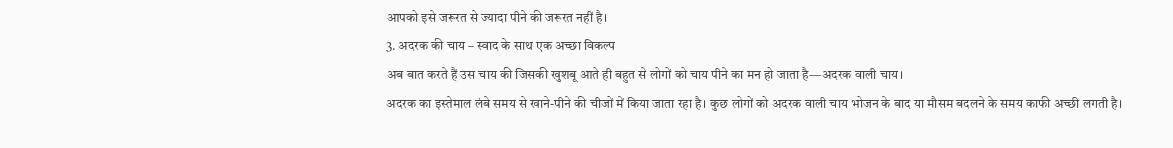आपको इसे जरूरत से ज्यादा पीने की जरूरत नहीं है।
3. अदरक की चाय – स्वाद के साथ एक अच्छा विकल्प
अब बात करते हैं उस चाय की जिसकी खुशबू आते ही बहुत से लोगों को चाय पीने का मन हो जाता है—अदरक वाली चाय।
अदरक का इस्तेमाल लंबे समय से खाने-पीने की चीजों में किया जाता रहा है। कुछ लोगों को अदरक वाली चाय भोजन के बाद या मौसम बदलने के समय काफी अच्छी लगती है।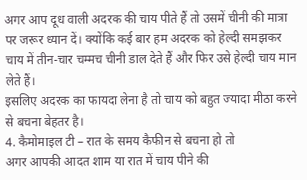अगर आप दूध वाली अदरक की चाय पीते हैं तो उसमें चीनी की मात्रा पर जरूर ध्यान दें। क्योंकि कई बार हम अदरक को हेल्दी समझकर चाय में तीन-चार चम्मच चीनी डाल देते हैं और फिर उसे हेल्दी चाय मान लेते हैं।
इसलिए अदरक का फायदा लेना है तो चाय को बहुत ज्यादा मीठा करने से बचना बेहतर है।
4. कैमोमाइल टी – रात के समय कैफीन से बचना हो तो
अगर आपकी आदत शाम या रात में चाय पीने की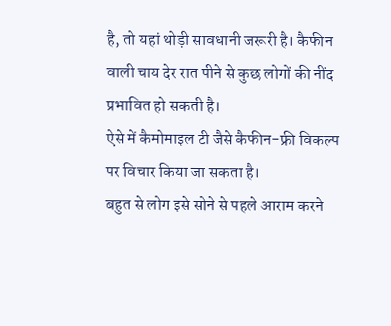है, तो यहां थोड़ी सावधानी जरूरी है। कैफीन वाली चाय देर रात पीने से कुछ लोगों की नींद प्रभावित हो सकती है।
ऐसे में कैमोमाइल टी जैसे कैफीन-फ्री विकल्प पर विचार किया जा सकता है।
बहुत से लोग इसे सोने से पहले आराम करने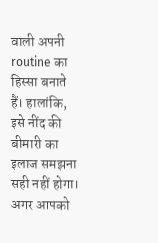वाली अपनी routine का हिस्सा बनाते हैं। हालांकि, इसे नींद की बीमारी का इलाज समझना सही नहीं होगा।
अगर आपको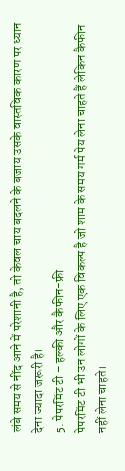लंबे समय से नींद आने में परेशानी है, तो केवल चाय बदलने के बजाय उसके वास्तविक कारण पर ध्यान देना ज्यादा जरूरी है।
5. पेपरमिंट टी – हल्की और कैफीन-फ्री
पेपरमिंट टी भी उन लोगों के लिए एक विकल्प है जो शाम के समय गर्म पेय लेना चाहते हैं लेकिन कैफीन नहीं लेना चाहते।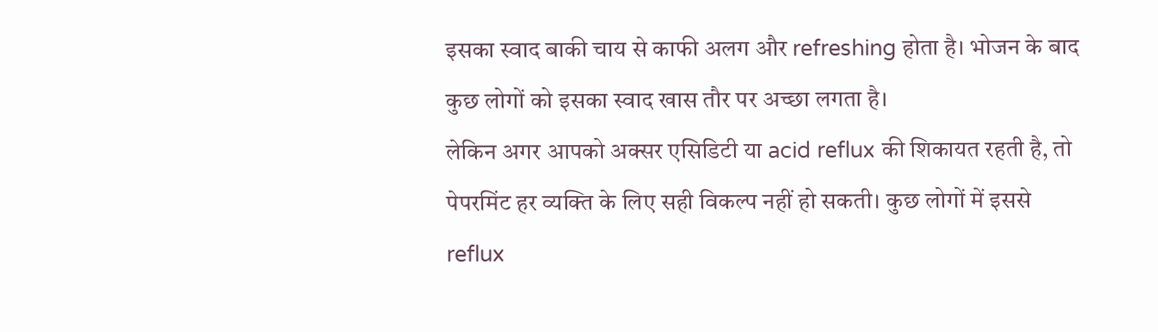इसका स्वाद बाकी चाय से काफी अलग और refreshing होता है। भोजन के बाद कुछ लोगों को इसका स्वाद खास तौर पर अच्छा लगता है।
लेकिन अगर आपको अक्सर एसिडिटी या acid reflux की शिकायत रहती है, तो पेपरमिंट हर व्यक्ति के लिए सही विकल्प नहीं हो सकती। कुछ लोगों में इससे reflux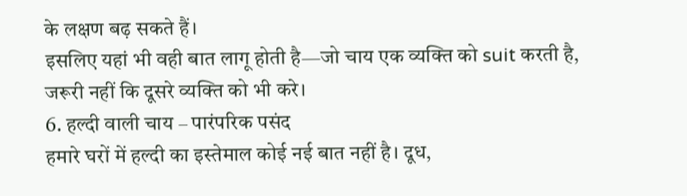के लक्षण बढ़ सकते हैं।
इसलिए यहां भी वही बात लागू होती है—जो चाय एक व्यक्ति को suit करती है, जरूरी नहीं कि दूसरे व्यक्ति को भी करे।
6. हल्दी वाली चाय – पारंपरिक पसंद
हमारे घरों में हल्दी का इस्तेमाल कोई नई बात नहीं है। दूध,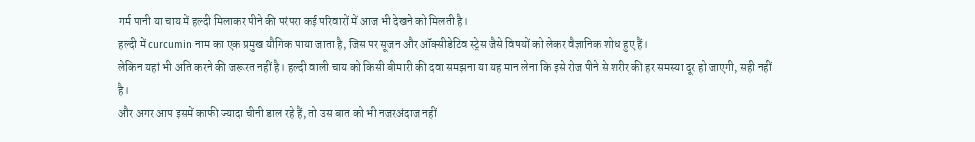गर्म पानी या चाय में हल्दी मिलाकर पीने की परंपरा कई परिवारों में आज भी देखने को मिलती है।
हल्दी में curcumin नाम का एक प्रमुख यौगिक पाया जाता है, जिस पर सूजन और ऑक्सीडेटिव स्ट्रेस जैसे विषयों को लेकर वैज्ञानिक शोध हुए हैं।
लेकिन यहां भी अति करने की जरूरत नहीं है। हल्दी वाली चाय को किसी बीमारी की दवा समझना या यह मान लेना कि इसे रोज पीने से शरीर की हर समस्या दूर हो जाएगी, सही नहीं है।
और अगर आप इसमें काफी ज्यादा चीनी डाल रहे हैं, तो उस बात को भी नजरअंदाज नहीं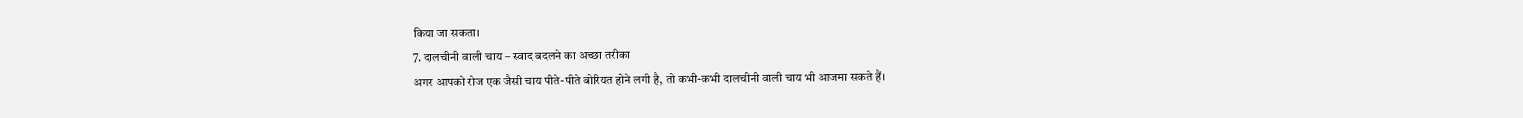किया जा सकता।
7. दालचीनी वाली चाय – स्वाद बदलने का अच्छा तरीका
अगर आपको रोज एक जैसी चाय पीते-पीते बोरियत होने लगी है, तो कभी-कभी दालचीनी वाली चाय भी आजमा सकते हैं।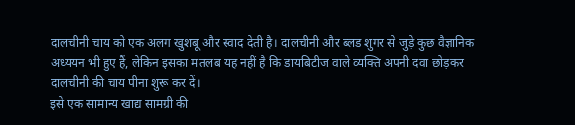दालचीनी चाय को एक अलग खुशबू और स्वाद देती है। दालचीनी और ब्लड शुगर से जुड़े कुछ वैज्ञानिक अध्ययन भी हुए हैं, लेकिन इसका मतलब यह नहीं है कि डायबिटीज वाले व्यक्ति अपनी दवा छोड़कर दालचीनी की चाय पीना शुरू कर दें।
इसे एक सामान्य खाद्य सामग्री की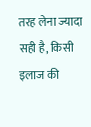तरह लेना ज्यादा सही है, किसी इलाज की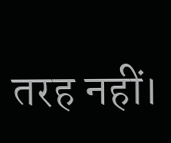तरह नहीं।